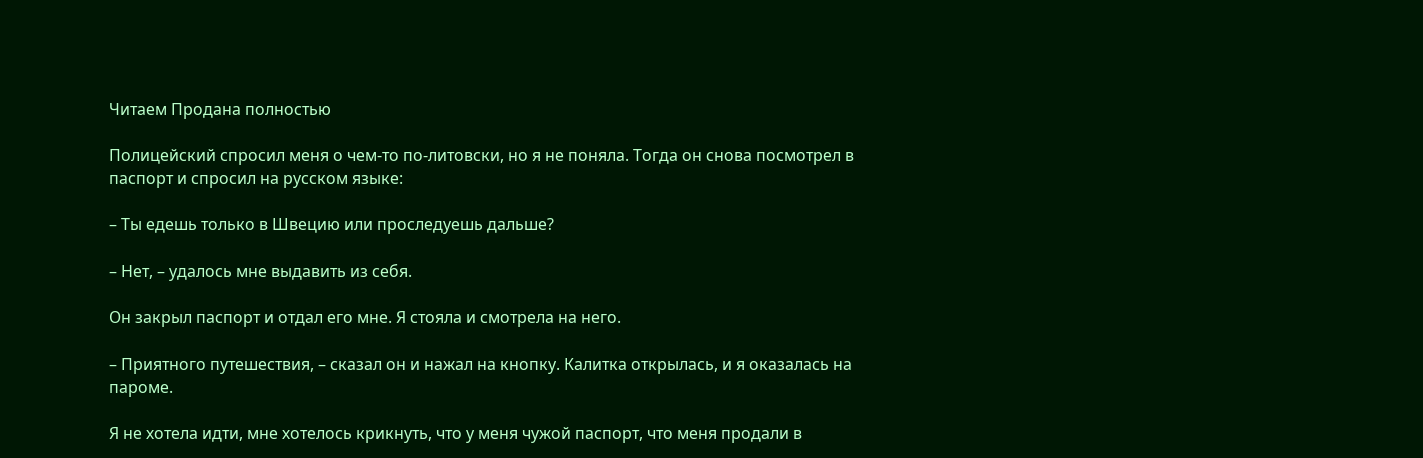Читаем Продана полностью

Полицейский спросил меня о чем-то по-литовски, но я не поняла. Тогда он снова посмотрел в паспорт и спросил на русском языке:

– Ты едешь только в Швецию или проследуешь дальше?

– Нет, – удалось мне выдавить из себя.

Он закрыл паспорт и отдал его мне. Я стояла и смотрела на него.

– Приятного путешествия, – сказал он и нажал на кнопку. Калитка открылась, и я оказалась на пароме.

Я не хотела идти, мне хотелось крикнуть, что у меня чужой паспорт, что меня продали в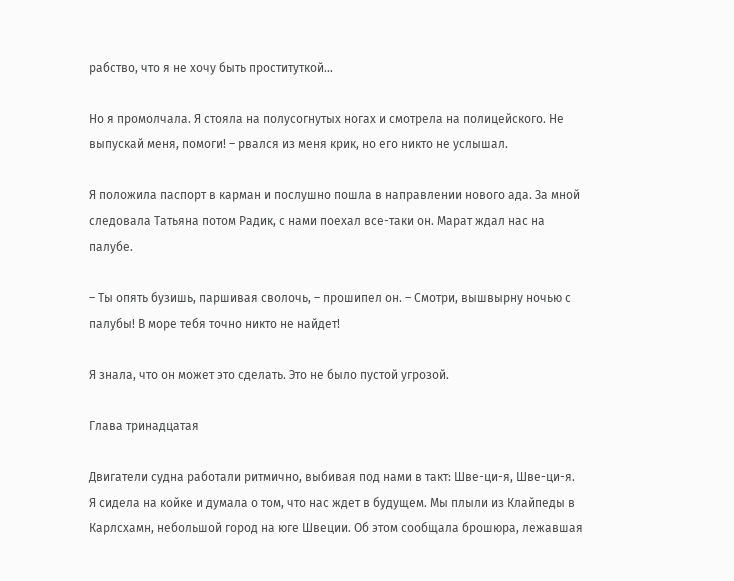рабство, что я не хочу быть проституткой…

Но я промолчала. Я стояла на полусогнутых ногах и смотрела на полицейского. Не выпускай меня, помоги! – рвался из меня крик, но его никто не услышал.

Я положила паспорт в карман и послушно пошла в направлении нового ада. За мной следовала Татьяна потом Радик, с нами поехал все-таки он. Марат ждал нас на палубе.

– Ты опять бузишь, паршивая сволочь, – прошипел он. – Смотри, вышвырну ночью с палубы! В море тебя точно никто не найдет!

Я знала, что он может это сделать. Это не было пустой угрозой.

Глава тринадцатая

Двигатели судна работали ритмично, выбивая под нами в такт: Шве-ци-я, Шве-ци-я. Я сидела на койке и думала о том, что нас ждет в будущем. Мы плыли из Клайпеды в Карлсхамн, небольшой город на юге Швеции. Об этом сообщала брошюра, лежавшая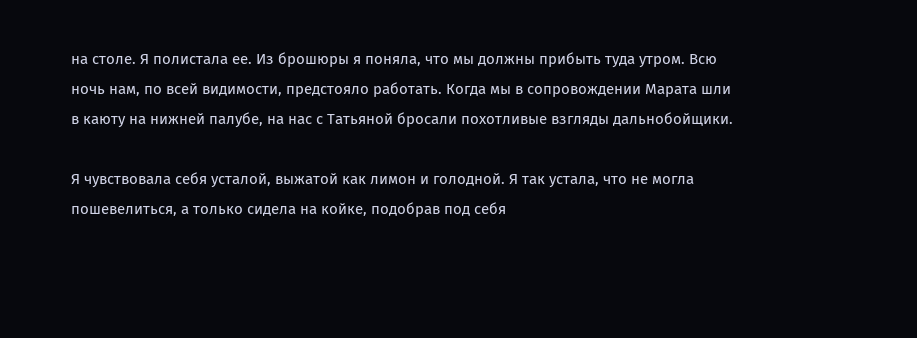на столе. Я полистала ее. Из брошюры я поняла, что мы должны прибыть туда утром. Всю ночь нам, по всей видимости, предстояло работать. Когда мы в сопровождении Марата шли в каюту на нижней палубе, на нас с Татьяной бросали похотливые взгляды дальнобойщики.

Я чувствовала себя усталой, выжатой как лимон и голодной. Я так устала, что не могла пошевелиться, а только сидела на койке, подобрав под себя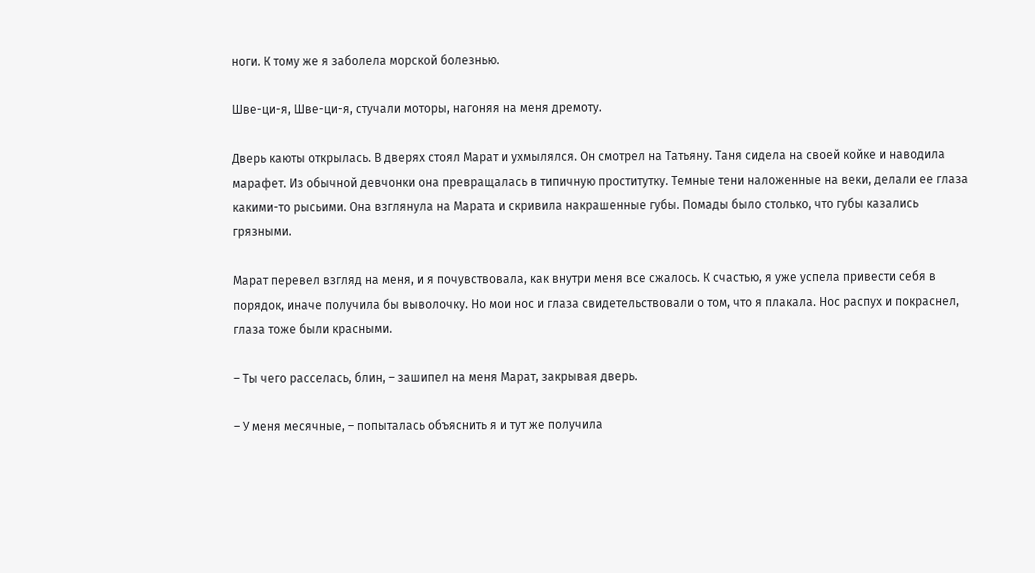ноги. К тому же я заболела морской болезнью.

Шве-ци-я, Шве-ци-я, стучали моторы, нагоняя на меня дремоту.

Дверь каюты открылась. В дверях стоял Марат и ухмылялся. Он смотрел на Татьяну. Таня сидела на своей койке и наводила марафет. Из обычной девчонки она превращалась в типичную проститутку. Темные тени наложенные на веки, делали ее глаза какими-то рысьими. Она взглянула на Марата и скривила накрашенные губы. Помады было столько, что губы казались грязными.

Марат перевел взгляд на меня, и я почувствовала, как внутри меня все сжалось. К счастью, я уже успела привести себя в порядок, иначе получила бы выволочку. Но мои нос и глаза свидетельствовали о том, что я плакала. Нос распух и покраснел, глаза тоже были красными.

– Ты чего расселась, блин, – зашипел на меня Марат, закрывая дверь.

– У меня месячные, – попыталась объяснить я и тут же получила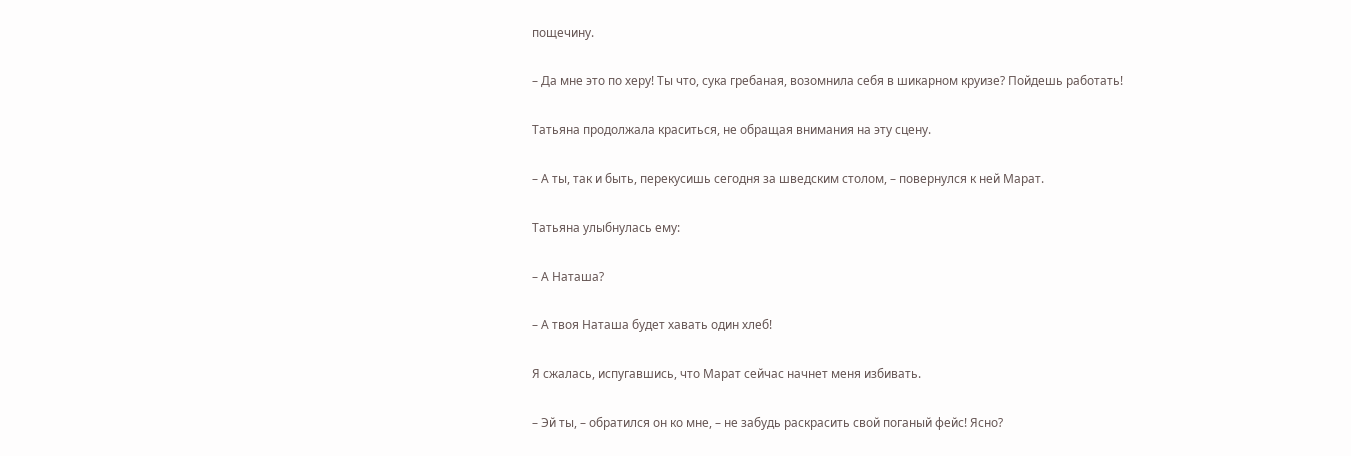пощечину.

– Да мне это по херу! Ты что, сука гребаная, возомнила себя в шикарном круизе? Пойдешь работать!

Татьяна продолжала краситься, не обращая внимания на эту сцену.

– А ты, так и быть, перекусишь сегодня за шведским столом, – повернулся к ней Марат.

Татьяна улыбнулась ему:

– А Наташа?

– А твоя Наташа будет хавать один хлеб!

Я сжалась, испугавшись, что Марат сейчас начнет меня избивать.

– Эй ты, – обратился он ко мне, – не забудь раскрасить свой поганый фейс! Ясно?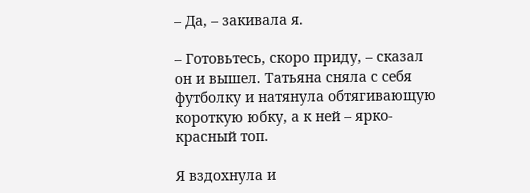– Да, – закивала я.

– Готовьтесь, скоро приду, – сказал он и вышел. Татьяна сняла с себя футболку и натянула обтягивающую короткую юбку, а к ней – ярко-красный топ.

Я вздохнула и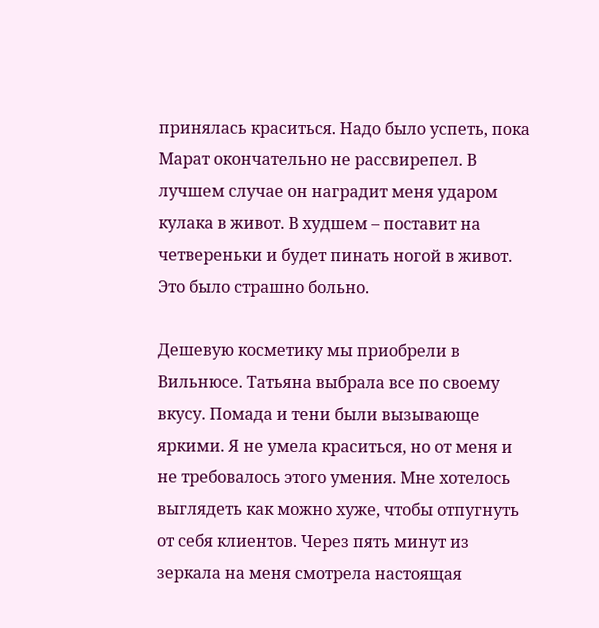принялась краситься. Надо было успеть, пока Марат окончательно не рассвирепел. В лучшем случае он наградит меня ударом кулака в живот. В худшем – поставит на четвереньки и будет пинать ногой в живот. Это было страшно больно.

Дешевую косметику мы приобрели в Вильнюсе. Татьяна выбрала все по своему вкусу. Помада и тени были вызывающе яркими. Я не умела краситься, но от меня и не требовалось этого умения. Мне хотелось выглядеть как можно хуже, чтобы отпугнуть от себя клиентов. Через пять минут из зеркала на меня смотрела настоящая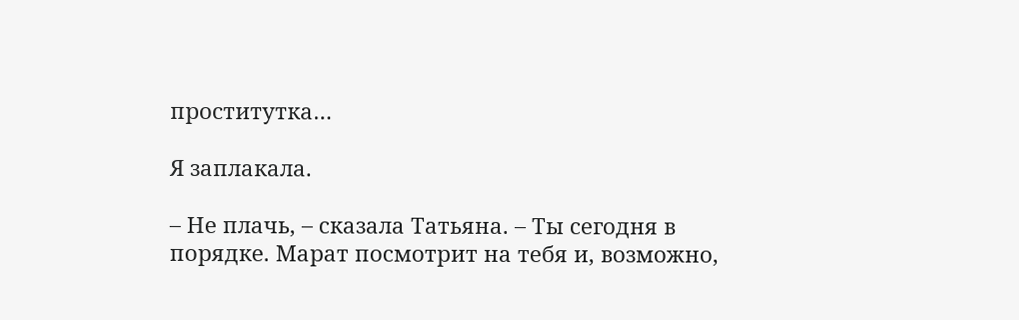проститутка…

Я заплакала.

– Не плачь, – сказала Татьяна. – Ты сегодня в порядке. Марат посмотрит на тебя и, возможно,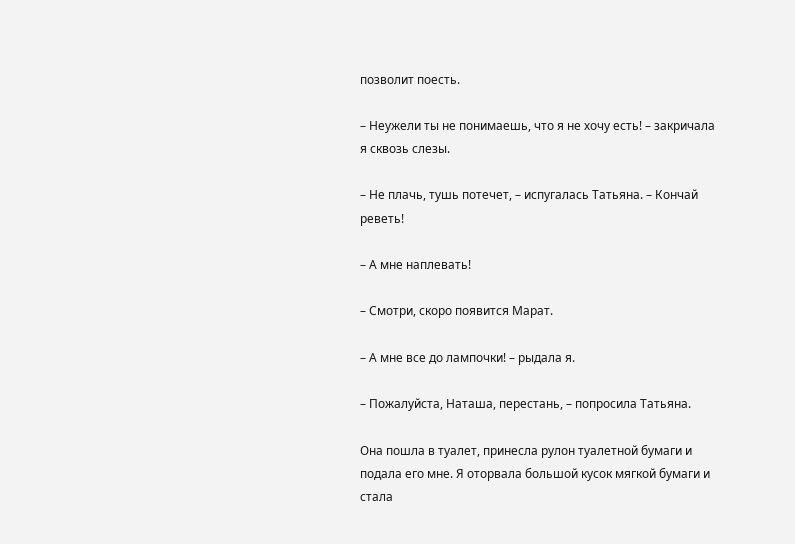позволит поесть.

– Неужели ты не понимаешь, что я не хочу есть! – закричала я сквозь слезы.

– Не плачь, тушь потечет, – испугалась Татьяна. – Кончай реветь!

– А мне наплевать!

– Смотри, скоро появится Марат.

– А мне все до лампочки! – рыдала я.

– Пожалуйста, Наташа, перестань, – попросила Татьяна.

Она пошла в туалет, принесла рулон туалетной бумаги и подала его мне. Я оторвала большой кусок мягкой бумаги и стала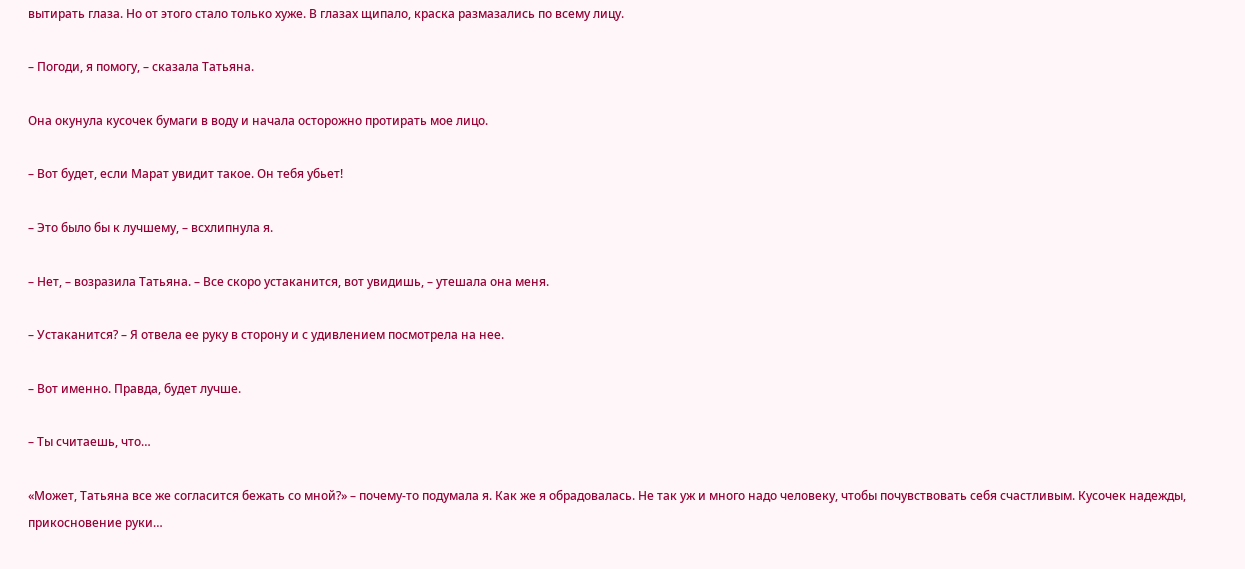вытирать глаза. Но от этого стало только хуже. В глазах щипало, краска размазались по всему лицу.

– Погоди, я помогу, – сказала Татьяна.

Она окунула кусочек бумаги в воду и начала осторожно протирать мое лицо.

– Вот будет, если Марат увидит такое. Он тебя убьет!

– Это было бы к лучшему, – всхлипнула я.

– Нет, – возразила Татьяна. – Все скоро устаканится, вот увидишь, – утешала она меня.

– Устаканится? – Я отвела ее руку в сторону и с удивлением посмотрела на нее.

– Вот именно. Правда, будет лучше.

– Ты считаешь, что…

«Может, Татьяна все же согласится бежать со мной?» – почему-то подумала я. Как же я обрадовалась. Не так уж и много надо человеку, чтобы почувствовать себя счастливым. Кусочек надежды, прикосновение руки…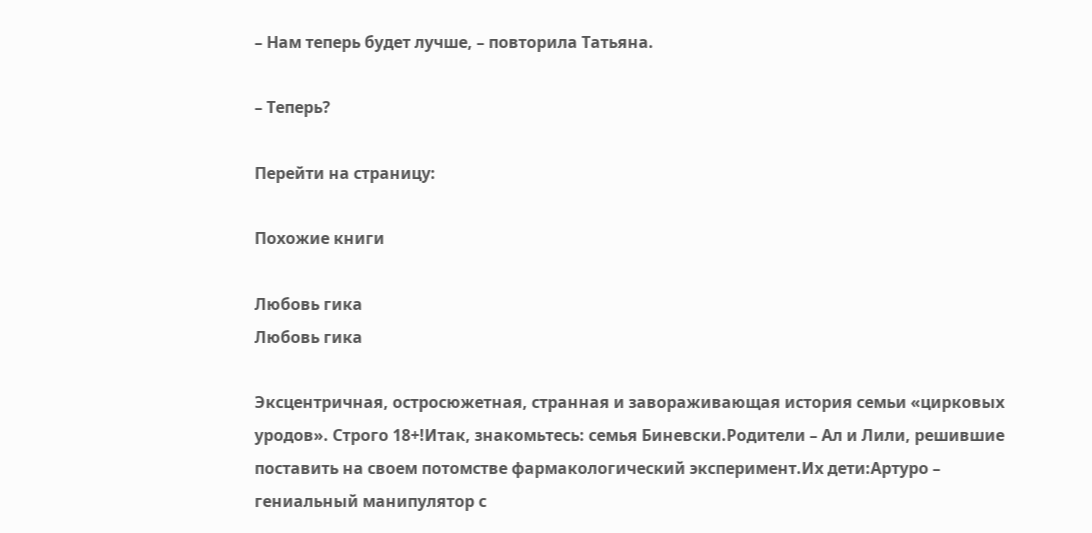– Нам теперь будет лучше, – повторила Татьяна.

– Теперь?

Перейти на страницу:

Похожие книги

Любовь гика
Любовь гика

Эксцентричная, остросюжетная, странная и завораживающая история семьи «цирковых уродов». Строго 18+!Итак, знакомьтесь: семья Биневски.Родители – Ал и Лили, решившие поставить на своем потомстве фармакологический эксперимент.Их дети:Артуро – гениальный манипулятор с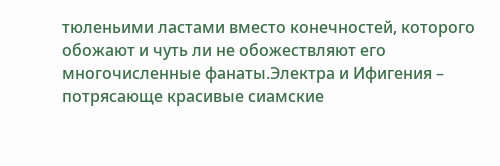тюленьими ластами вместо конечностей, которого обожают и чуть ли не обожествляют его многочисленные фанаты.Электра и Ифигения – потрясающе красивые сиамские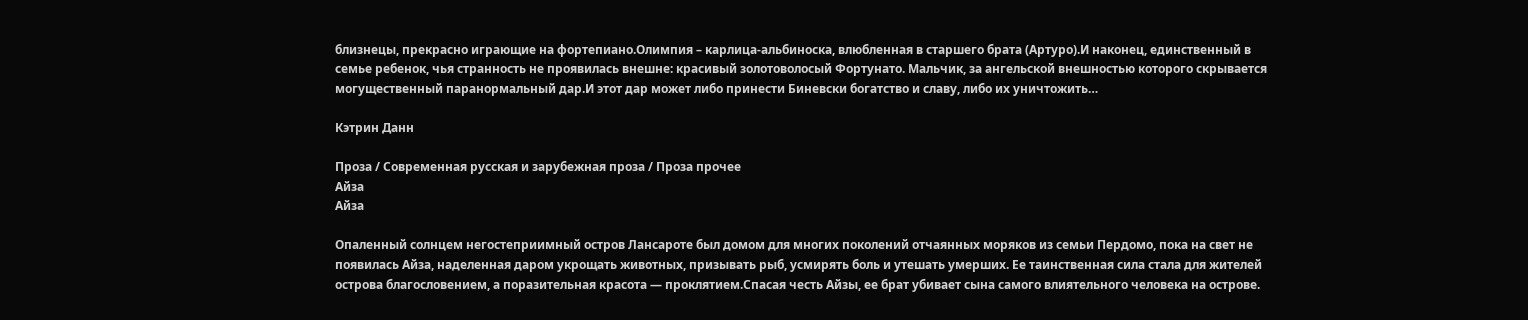близнецы, прекрасно играющие на фортепиано.Олимпия – карлица-альбиноска, влюбленная в старшего брата (Артуро).И наконец, единственный в семье ребенок, чья странность не проявилась внешне: красивый золотоволосый Фортунато. Мальчик, за ангельской внешностью которого скрывается могущественный паранормальный дар.И этот дар может либо принести Биневски богатство и славу, либо их уничтожить…

Кэтрин Данн

Проза / Современная русская и зарубежная проза / Проза прочее
Айза
Айза

Опаленный солнцем негостеприимный остров Лансароте был домом для многих поколений отчаянных моряков из семьи Пердомо, пока на свет не появилась Айза, наделенная даром укрощать животных, призывать рыб, усмирять боль и утешать умерших. Ее таинственная сила стала для жителей острова благословением, а поразительная красота — проклятием.Спасая честь Айзы, ее брат убивает сына самого влиятельного человека на острове.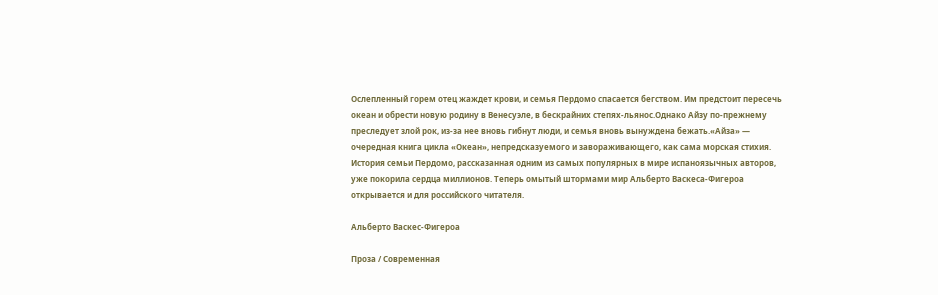Ослепленный горем отец жаждет крови, и семья Пердомо спасается бегством. Им предстоит пересечь океан и обрести новую родину в Венесуэле, в бескрайних степях-льянос.Однако Айзу по-прежнему преследует злой рок, из-за нее вновь гибнут люди, и семья вновь вынуждена бежать.«Айза» — очередная книга цикла «Океан», непредсказуемого и завораживающего, как сама морская стихия. История семьи Пердомо, рассказанная одним из самых популярных в мире испаноязычных авторов, уже покорила сердца миллионов. Теперь омытый штормами мир Альберто Васкеса-Фигероа открывается и для российского читателя.

Альберто Васкес-Фигероа

Проза / Современная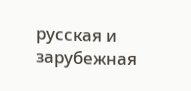русская и зарубежная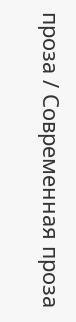проза / Современная проза